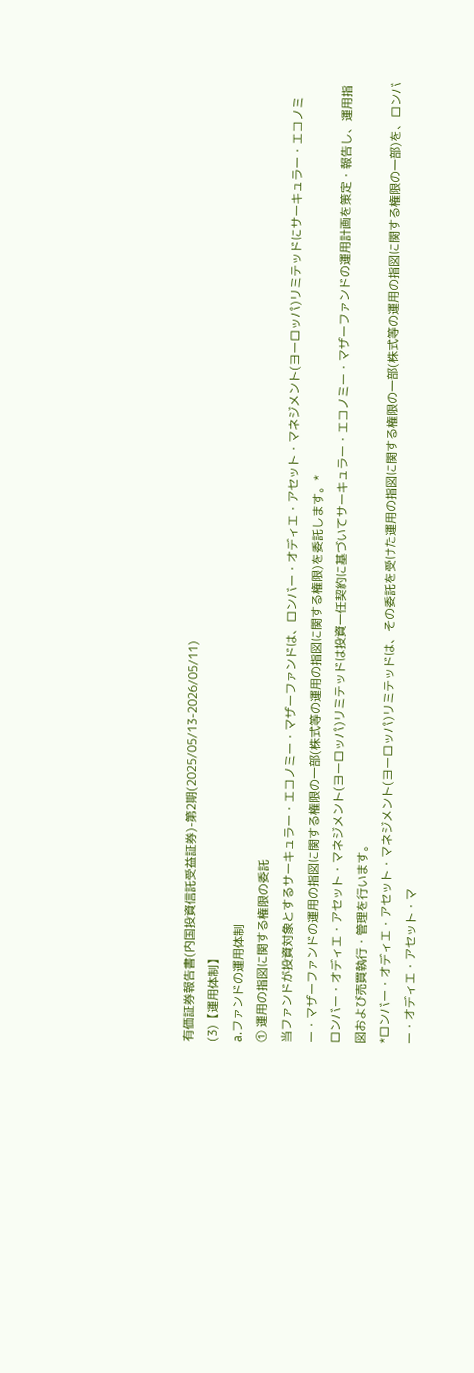有価証券報告書(内国投資信託受益証券)-第2期(2025/05/13-2026/05/11)
(3)【運用体制】
a.ファンドの運用体制
① 運用の指図に関する権限の委託
当ファンドが投資対象とするサーキュラー・エコノミー・マザーファンドは、ロンバー・オディエ・アセット・マネジメント(ヨーロッパ)リミテッドにサーキュラー・エコノミー・マザーファンドの運用の指図に関する権限の一部(株式等の運用の指図に関する権限)を委託します。*
ロンバー・オディエ・アセット・マネジメント(ヨーロッパ)リミテッドは投資一任契約に基づいてサーキュラー・エコノミー・マザーファンドの運用計画を策定・報告し、運用指図および売買執行・管理を行います。
*ロンバー・オディエ・アセット・マネジメント(ヨーロッパ)リミテッドは、その委託を受けた運用の指図に関する権限の一部(株式等の運用の指図に関する権限の一部)を、ロンバー・オディエ・アセット・マ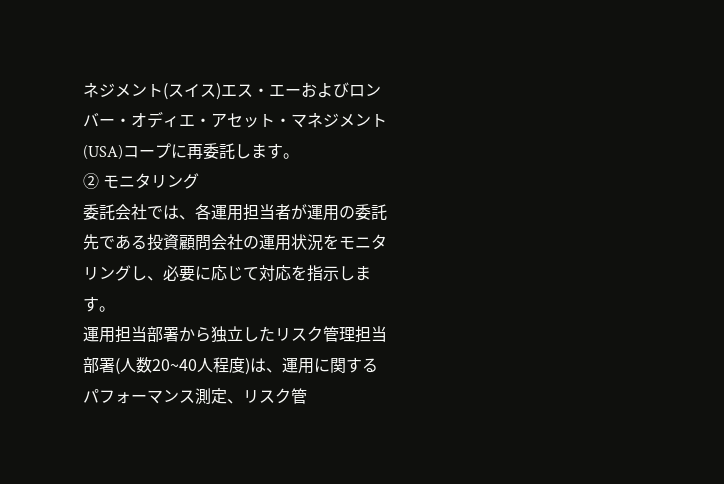ネジメント(スイス)エス・エーおよびロンバー・オディエ・アセット・マネジメント(USA)コープに再委託します。
② モニタリング
委託会社では、各運用担当者が運用の委託先である投資顧問会社の運用状況をモニタリングし、必要に応じて対応を指示します。
運用担当部署から独立したリスク管理担当部署(人数20~40人程度)は、運用に関するパフォーマンス測定、リスク管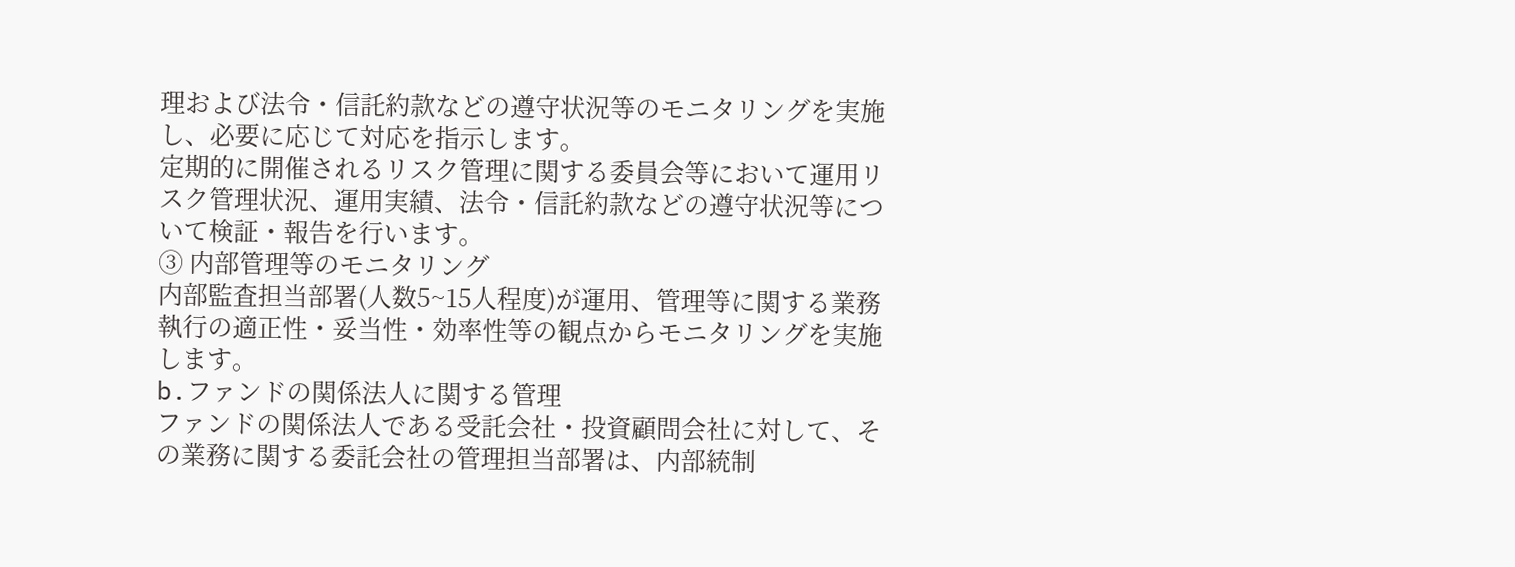理および法令・信託約款などの遵守状況等のモニタリングを実施し、必要に応じて対応を指示します。
定期的に開催されるリスク管理に関する委員会等において運用リスク管理状況、運用実績、法令・信託約款などの遵守状況等について検証・報告を行います。
③ 内部管理等のモニタリング
内部監査担当部署(人数5~15人程度)が運用、管理等に関する業務執行の適正性・妥当性・効率性等の観点からモニタリングを実施します。
b.ファンドの関係法人に関する管理
ファンドの関係法人である受託会社・投資顧問会社に対して、その業務に関する委託会社の管理担当部署は、内部統制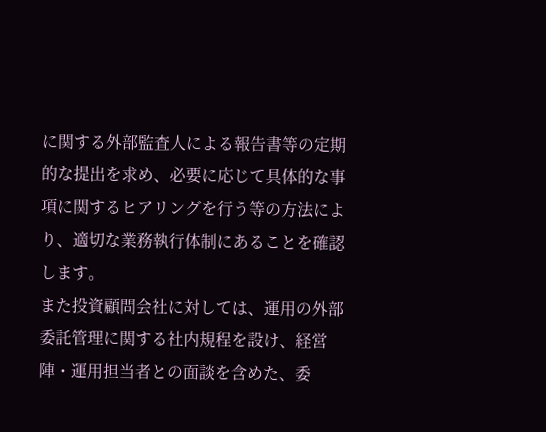に関する外部監査人による報告書等の定期的な提出を求め、必要に応じて具体的な事項に関するヒアリングを行う等の方法により、適切な業務執行体制にあることを確認します。
また投資顧問会社に対しては、運用の外部委託管理に関する社内規程を設け、経営陣・運用担当者との面談を含めた、委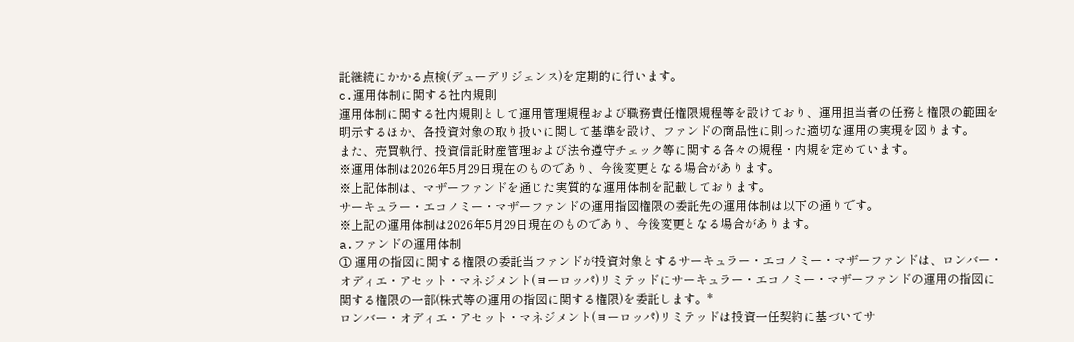託継続にかかる点検(デューデリジェンス)を定期的に行います。
c.運用体制に関する社内規則
運用体制に関する社内規則として運用管理規程および職務責任権限規程等を設けており、運用担当者の任務と権限の範囲を明示するほか、各投資対象の取り扱いに関して基準を設け、ファンドの商品性に則った適切な運用の実現を図ります。
また、売買執行、投資信託財産管理および法令遵守チェック等に関する各々の規程・内規を定めています。
※運用体制は2026年5月29日現在のものであり、今後変更となる場合があります。
※上記体制は、マザーファンドを通じた実質的な運用体制を記載しております。
サーキュラー・エコノミー・マザーファンドの運用指図権限の委託先の運用体制は以下の通りです。
※上記の運用体制は2026年5月29日現在のものであり、今後変更となる場合があります。
a.ファンドの運用体制
① 運用の指図に関する権限の委託当ファンドが投資対象とするサーキュラー・エコノミー・マザーファンドは、ロンバー・オディエ・アセット・マネジメント(ヨーロッパ)リミテッドにサーキュラー・エコノミー・マザーファンドの運用の指図に関する権限の一部(株式等の運用の指図に関する権限)を委託します。*
ロンバー・オディエ・アセット・マネジメント(ヨーロッパ)リミテッドは投資一任契約に基づいてサ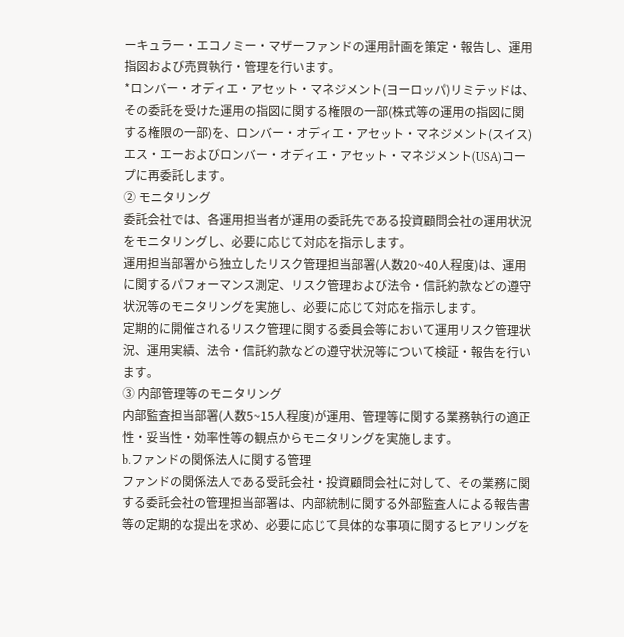ーキュラー・エコノミー・マザーファンドの運用計画を策定・報告し、運用指図および売買執行・管理を行います。
*ロンバー・オディエ・アセット・マネジメント(ヨーロッパ)リミテッドは、その委託を受けた運用の指図に関する権限の一部(株式等の運用の指図に関する権限の一部)を、ロンバー・オディエ・アセット・マネジメント(スイス)エス・エーおよびロンバー・オディエ・アセット・マネジメント(USA)コープに再委託します。
② モニタリング
委託会社では、各運用担当者が運用の委託先である投資顧問会社の運用状況をモニタリングし、必要に応じて対応を指示します。
運用担当部署から独立したリスク管理担当部署(人数20~40人程度)は、運用に関するパフォーマンス測定、リスク管理および法令・信託約款などの遵守状況等のモニタリングを実施し、必要に応じて対応を指示します。
定期的に開催されるリスク管理に関する委員会等において運用リスク管理状況、運用実績、法令・信託約款などの遵守状況等について検証・報告を行います。
③ 内部管理等のモニタリング
内部監査担当部署(人数5~15人程度)が運用、管理等に関する業務執行の適正性・妥当性・効率性等の観点からモニタリングを実施します。
b.ファンドの関係法人に関する管理
ファンドの関係法人である受託会社・投資顧問会社に対して、その業務に関する委託会社の管理担当部署は、内部統制に関する外部監査人による報告書等の定期的な提出を求め、必要に応じて具体的な事項に関するヒアリングを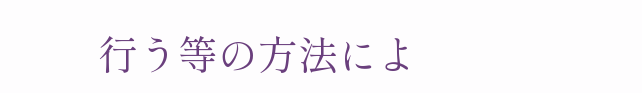行う等の方法によ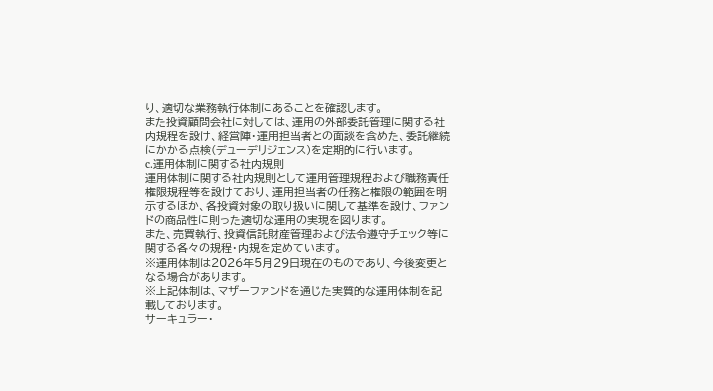り、適切な業務執行体制にあることを確認します。
また投資顧問会社に対しては、運用の外部委託管理に関する社内規程を設け、経営陣・運用担当者との面談を含めた、委託継続にかかる点検(デューデリジェンス)を定期的に行います。
c.運用体制に関する社内規則
運用体制に関する社内規則として運用管理規程および職務責任権限規程等を設けており、運用担当者の任務と権限の範囲を明示するほか、各投資対象の取り扱いに関して基準を設け、ファンドの商品性に則った適切な運用の実現を図ります。
また、売買執行、投資信託財産管理および法令遵守チェック等に関する各々の規程・内規を定めています。
※運用体制は2026年5月29日現在のものであり、今後変更となる場合があります。
※上記体制は、マザーファンドを通じた実質的な運用体制を記載しております。
サーキュラー・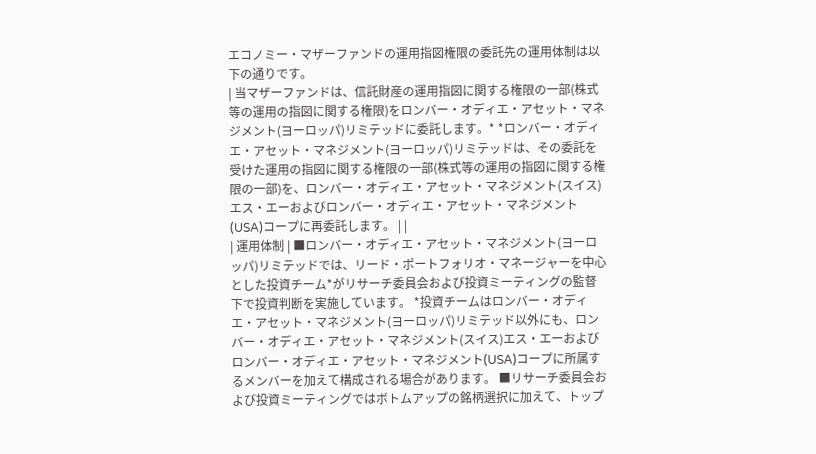エコノミー・マザーファンドの運用指図権限の委託先の運用体制は以下の通りです。
| 当マザーファンドは、信託財産の運用指図に関する権限の一部(株式等の運用の指図に関する権限)をロンバー・オディエ・アセット・マネジメント(ヨーロッパ)リミテッドに委託します。* *ロンバー・オディエ・アセット・マネジメント(ヨーロッパ)リミテッドは、その委託を受けた運用の指図に関する権限の一部(株式等の運用の指図に関する権限の一部)を、ロンバー・オディエ・アセット・マネジメント(スイス)エス・エーおよびロンバー・オディエ・アセット・マネジメント(USA)コープに再委託します。 | |
| 運用体制 | ■ロンバー・オディエ・アセット・マネジメント(ヨーロッパ)リミテッドでは、リード・ポートフォリオ・マネージャーを中心とした投資チーム*がリサーチ委員会および投資ミーティングの監督下で投資判断を実施しています。 *投資チームはロンバー・オディエ・アセット・マネジメント(ヨーロッパ)リミテッド以外にも、ロンバー・オディエ・アセット・マネジメント(スイス)エス・エーおよびロンバー・オディエ・アセット・マネジメント(USA)コープに所属するメンバーを加えて構成される場合があります。 ■リサーチ委員会および投資ミーティングではボトムアップの銘柄選択に加えて、トップ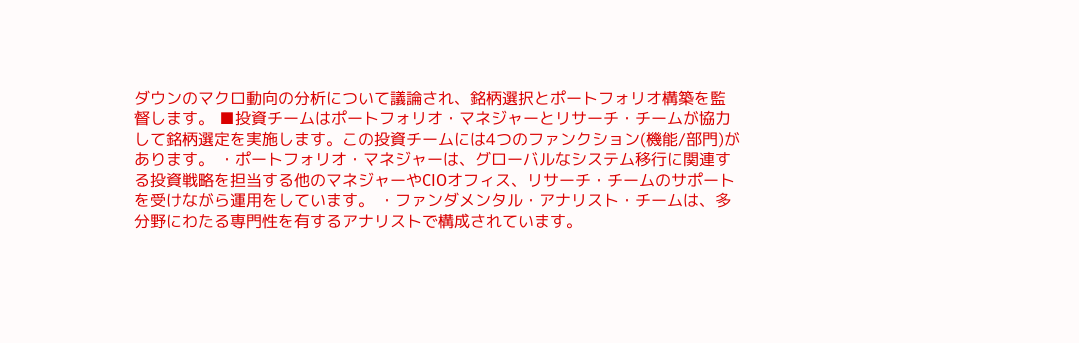ダウンのマクロ動向の分析について議論され、銘柄選択とポートフォリオ構築を監督します。 ■投資チームはポートフォリオ・マネジャーとリサーチ・チームが協力して銘柄選定を実施します。この投資チームには4つのファンクション(機能/部門)があります。 ・ポートフォリオ・マネジャーは、グローバルなシステム移行に関連する投資戦略を担当する他のマネジャーやCIOオフィス、リサーチ・チームのサポートを受けながら運用をしています。 ・ファンダメンタル・アナリスト・チームは、多分野にわたる専門性を有するアナリストで構成されています。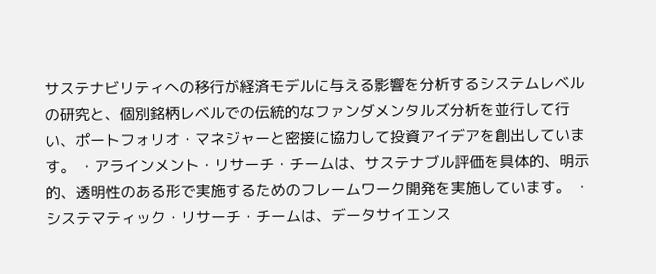サステナビリティへの移行が経済モデルに与える影響を分析するシステムレベルの研究と、個別銘柄レベルでの伝統的なファンダメンタルズ分析を並行して行い、ポートフォリオ・マネジャーと密接に協力して投資アイデアを創出しています。 ・アラインメント・リサーチ・チームは、サステナブル評価を具体的、明示的、透明性のある形で実施するためのフレームワーク開発を実施しています。 ・システマティック・リサーチ・チームは、データサイエンス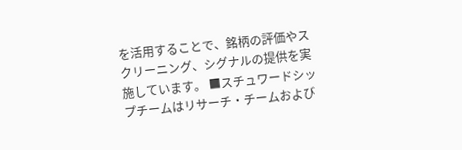を活用することで、銘柄の評価やスクリーニング、シグナルの提供を実施しています。 ■スチュワードシップチームはリサーチ・チームおよび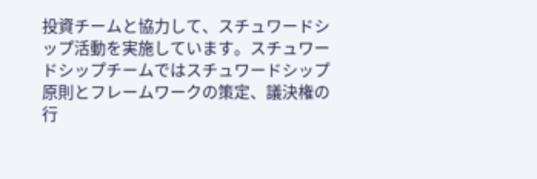投資チームと協力して、スチュワードシップ活動を実施しています。スチュワードシップチームではスチュワードシップ原則とフレームワークの策定、議決権の行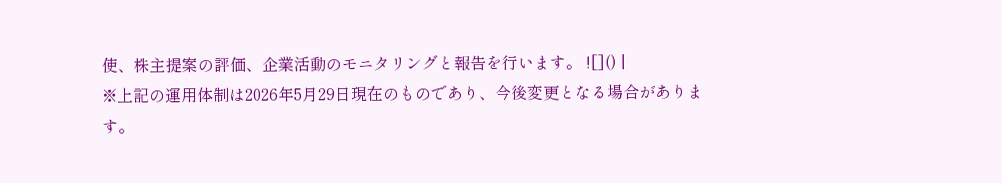使、株主提案の評価、企業活動のモニタリングと報告を行います。 ![]() |
※上記の運用体制は2026年5月29日現在のものであり、今後変更となる場合があります。